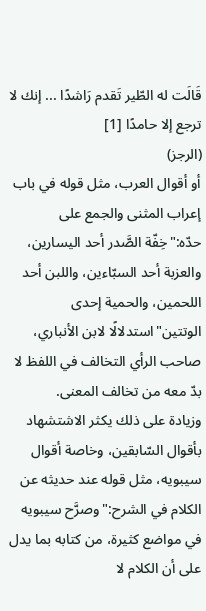قَالَت له الطّير تَقدم رَاشدًا ... إنك لا ترجع إلا حامدًا [1]
(الرجز)
أو أقوال العرب، مثل قوله في باب إعراب المثنى والجمع على حدّه:"خِفّة الصَّدر أحد اليسارين، والعزبة أحد السبّاءين، واللبن أحد اللحمين، والحمية إحدى الوتتين"استدلالًا لابن الأنباري، صاحب الرأي التخالف في اللفظ لا بدّ معه من تخالف المعنى.
وزيادة على ذلك يكثر الاشتشهاد بأقوال السّابقين، وخاصة أقوال سيبويه، مثل قوله عند حديثه عن الكلام في الشرح:"وصرَّح سيبويه في مواضع كثيرة، من كتابه بما يدل على أن الكلام لا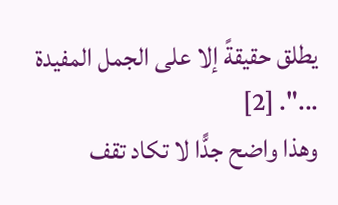يطلق حقيقةً إلا على الجمل المفيدة ...". [2]
وهذا واضح جدًّا لا تكاد تقف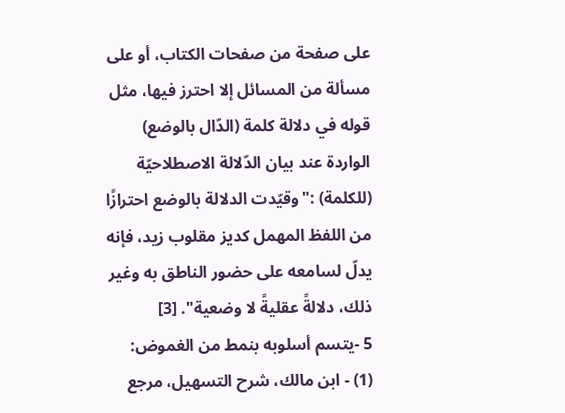على صفحة من صفحات الكتاب، أو على مسألة من المسائل إلا احترز فيها، مثل قوله في دلالة كلمة (الدّال بالوضع) الواردة عند بيان الدّلالة الاصطلاحيّة (للكلمة) :"وقيّدت الدلالة بالوضع احترازًا من اللفظ المهمل كديز مقلوب زيد، فإنه يدلّ لسامعه على حضور الناطق به وغير ذلك، دلالةً عقليةً لا وضعية". [3]
5 -يتسم أسلوبه بنمط من الغموض:
(1) - ابن مالك، شرح التسهيل، مرجع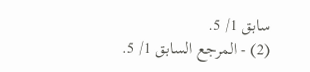سابق 1/ 5.
(2) - المرجع السابق 1/ 5.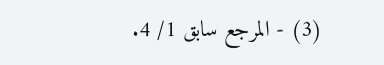(3) - المرجع سابق 1/ 4.